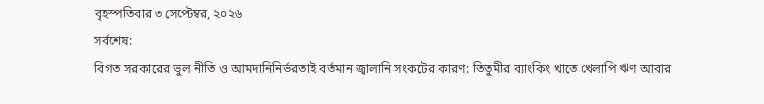বৃহস্পতিবার ৩ সেপ্টেম্বর, ২০২৬
সর্বশেষ:
বিগত সরকারের ভুল নীতি ও আমদানিনির্ভরতাই বর্তমান জ্বালানি সংকটের কারণ: তিতুমীর ব্যাংকিং খাতে খেলাপি ঋণ আবার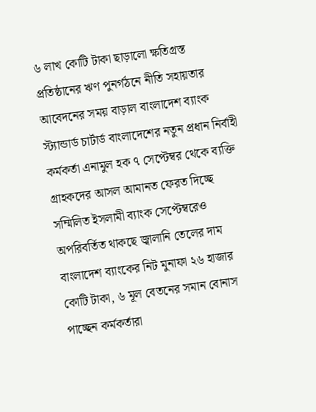৬ লাখ কোটি টাকা ছাড়ালো ক্ষতিগ্রস্ত প্রতিষ্ঠানের ঋণ পুনর্গঠনে নীতি সহায়তার আবেদনের সময় বাড়াল বাংলাদেশ ব্যাংক স্ট্যান্ডার্ড চার্টার্ড বাংলাদেশের নতুন প্রধান নির্বাহী কর্মকর্তা এনামুল হক ৭ সেপ্টেম্বর থেকে ব্যক্তি গ্রাহকদের আসল আমানত ফেরত দিচ্ছে সম্মিলিত ইসলামী ব্যাংক সেপ্টেম্বরেও অপরিবর্তিত থাকছে জ্বালানি তেলের দাম বাংলাদেশ ব্যাংকের নিট মুনাফা ২৬ হাজার কোটি টাকা, ৬ মূল বেতনের সমান বোনাস পাচ্ছেন কর্মকর্তারা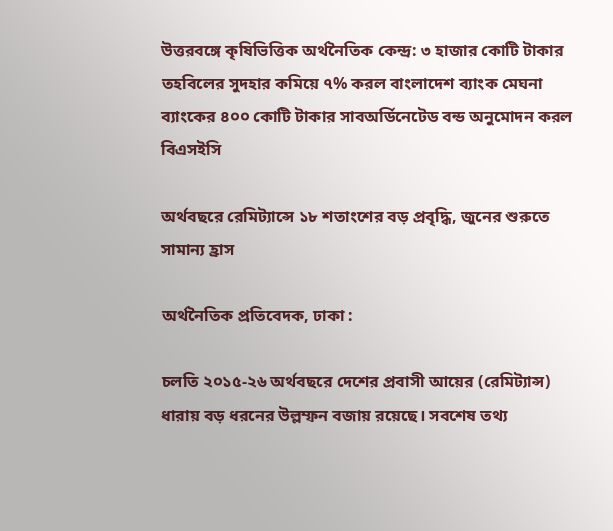উত্তরবঙ্গে কৃষিভিত্তিক অর্থনৈতিক কেন্দ্র: ৩ হাজার কোটি টাকার তহবিলের সুদহার কমিয়ে ৭% করল বাংলাদেশ ব্যাংক মেঘনা ব্যাংকের ৪০০ কোটি টাকার সাবঅর্ডিনেটেড বন্ড অনুমোদন করল বিএসইসি

অর্থবছরে রেমিট্যান্সে ১৮ শতাংশের বড় প্রবৃদ্ধি, জুনের শুরুতে সামান্য হ্রাস

অর্থনৈতিক প্রতিবেদক, ঢাকা :

চলতি ২০১৫-২৬ অর্থবছরে দেশের প্রবাসী আয়ের (রেমিট্যান্স) ধারায় বড় ধরনের উল্লম্ফন বজায় রয়েছে। সবশেষ তথ্য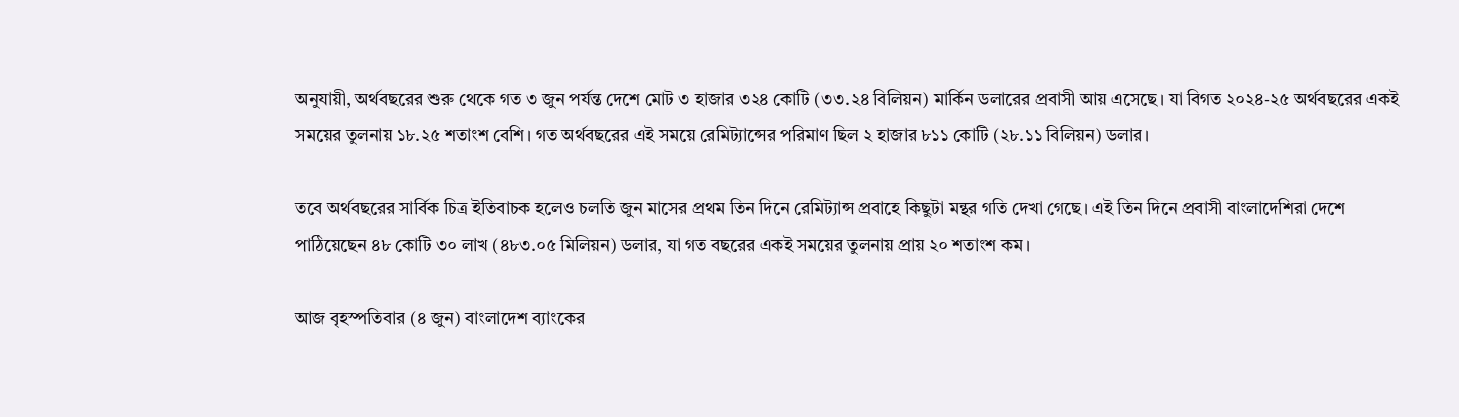অনুযায়ী, অর্থবছরের শুরু থেকে গত ৩ জুন পর্যন্ত দেশে মোট ৩ হাজার ৩২৪ কোটি (৩৩.২৪ বিলিয়ন) মার্কিন ডলারের প্রবাসী আয় এসেছে। যা বিগত ২০২৪-২৫ অর্থবছরের একই সময়ের তুলনায় ১৮.২৫ শতাংশ বেশি। গত অর্থবছরের এই সময়ে রেমিট্যান্সের পরিমাণ ছিল ২ হাজার ৮১১ কোটি (২৮.১১ বিলিয়ন) ডলার।

তবে অর্থবছরের সার্বিক চিত্র ইতিবাচক হলেও চলতি জুন মাসের প্রথম তিন দিনে রেমিট্যান্স প্রবাহে কিছুটা মন্থর গতি দেখা গেছে। এই তিন দিনে প্রবাসী বাংলাদেশিরা দেশে পাঠিয়েছেন ৪৮ কোটি ৩০ লাখ (৪৮৩.০৫ মিলিয়ন) ডলার, যা গত বছরের একই সময়ের তুলনায় প্রায় ২০ শতাংশ কম।

আজ বৃহস্পতিবার (৪ জুন) বাংলাদেশ ব্যাংকের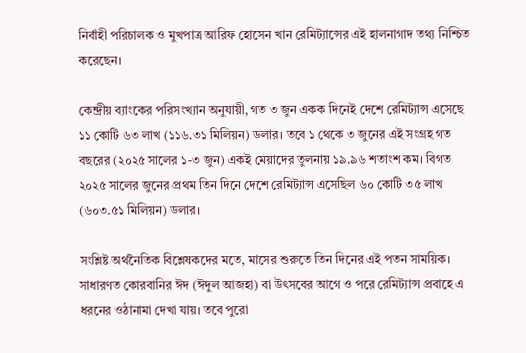নির্বাহী পরিচালক ও মুখপাত্র আরিফ হোসেন খান রেমিট্যান্সের এই হালনাগাদ তথ্য নিশ্চিত করেছেন।

কেন্দ্রীয় ব্যাংকের পরিসংখ্যান অনুযায়ী, গত ৩ জুন একক দিনেই দেশে রেমিট্যান্স এসেছে ১১ কোটি ৬৩ লাখ (১১৬.৩১ মিলিয়ন) ডলার। তবে ১ থেকে ৩ জুনের এই সংগ্রহ গত বছরের (২০২৫ সালের ১-৩ জুন) একই মেয়াদের তুলনায় ১৯.৯৬ শতাংশ কম। বিগত ২০২৫ সালের জুনের প্রথম তিন দিনে দেশে রেমিট্যান্স এসেছিল ৬০ কোটি ৩৫ লাখ (৬০৩.৫১ মিলিয়ন) ডলার।

সংশ্লিষ্ট অর্থনৈতিক বিশ্লেষকদের মতে, মাসের শুরুতে তিন দিনের এই পতন সাময়িক। সাধারণত কোরবানির ঈদ (ঈদুল আজহা) বা উৎসবের আগে ও পরে রেমিট্যান্স প্রবাহে এ ধরনের ওঠানামা দেখা যায়। তবে পুরো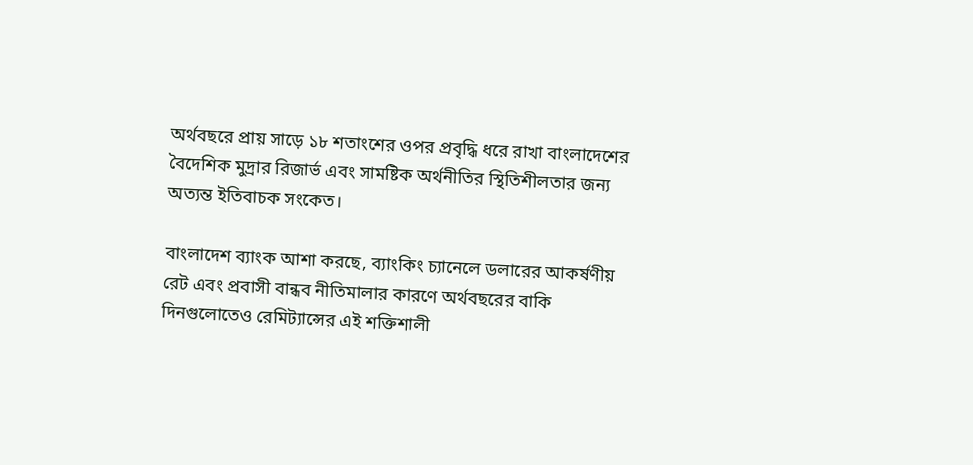অর্থবছরে প্রায় সাড়ে ১৮ শতাংশের ওপর প্রবৃদ্ধি ধরে রাখা বাংলাদেশের বৈদেশিক মুদ্রার রিজার্ভ এবং সামষ্টিক অর্থনীতির স্থিতিশীলতার জন্য অত্যন্ত ইতিবাচক সংকেত।

বাংলাদেশ ব্যাংক আশা করছে, ব্যাংকিং চ্যানেলে ডলারের আকর্ষণীয় রেট এবং প্রবাসী বান্ধব নীতিমালার কারণে অর্থবছরের বাকি দিনগুলোতেও রেমিট্যান্সের এই শক্তিশালী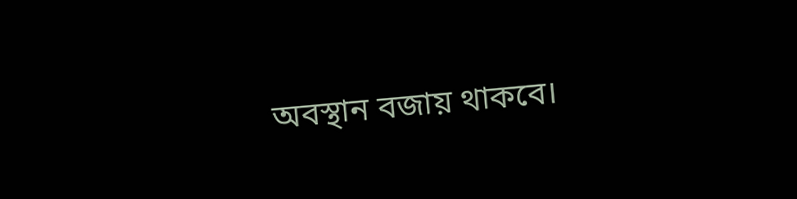অবস্থান বজায় থাকবে।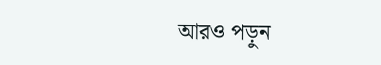আরও পড়ুন